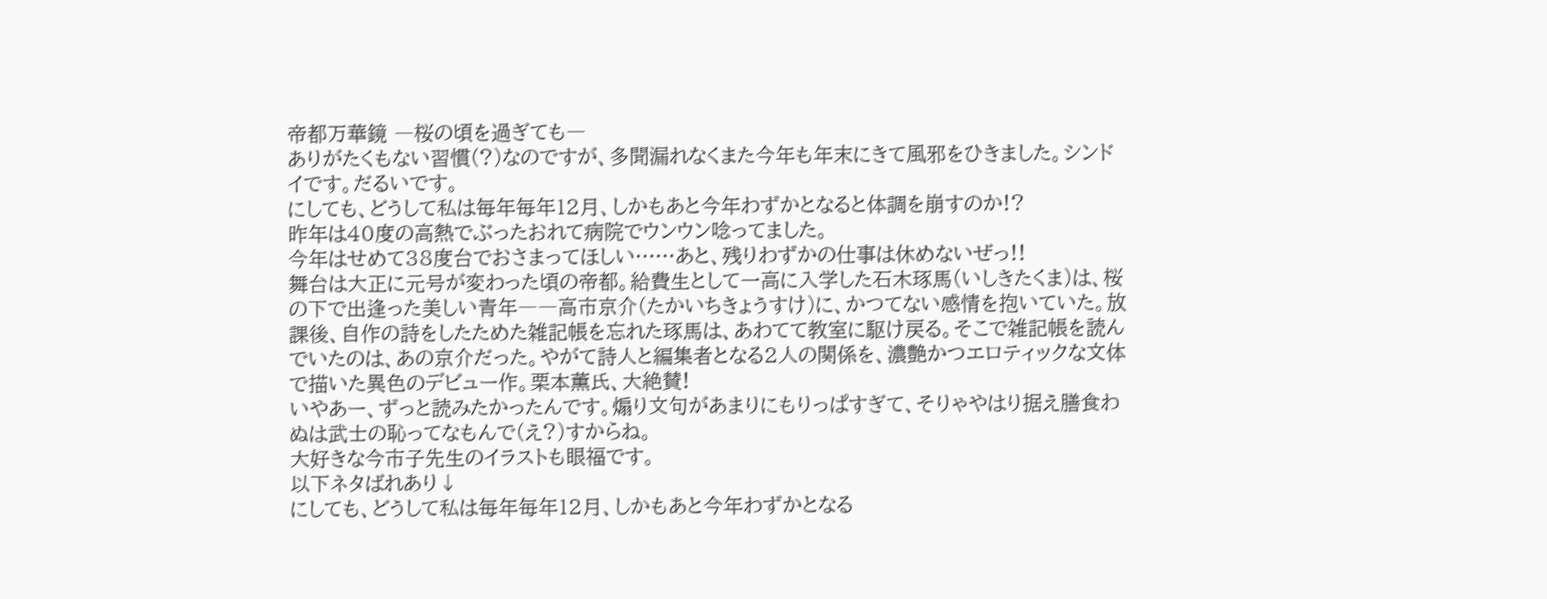帝都万華鏡 ―桜の頃を過ぎても―
ありがたくもない習慣(?)なのですが、多聞漏れなくまた今年も年末にきて風邪をひきました。シンドイです。だるいです。
にしても、どうして私は毎年毎年12月、しかもあと今年わずかとなると体調を崩すのか!?
昨年は40度の高熱でぶったおれて病院でウンウン唸ってました。
今年はせめて38度台でおさまってほしい……あと、残りわずかの仕事は休めないぜっ!!
舞台は大正に元号が変わった頃の帝都。給費生として一高に入学した石木琢馬(いしきたくま)は、桜の下で出逢った美しい青年――高市京介(たかいちきょうすけ)に、かつてない感情を抱いていた。放課後、自作の詩をしたためた雑記帳を忘れた琢馬は、あわてて教室に駆け戻る。そこで雑記帳を読んでいたのは、あの京介だった。やがて詩人と編集者となる2人の関係を、濃艶かつエロティックな文体で描いた異色のデビュー作。栗本薫氏、大絶賛!
いやあー、ずっと読みたかったんです。煽り文句があまりにもりっぱすぎて、そりゃやはり据え膳食わぬは武士の恥ってなもんで(え?)すからね。
大好きな今市子先生のイラストも眼福です。
以下ネタばれあり↓
にしても、どうして私は毎年毎年12月、しかもあと今年わずかとなる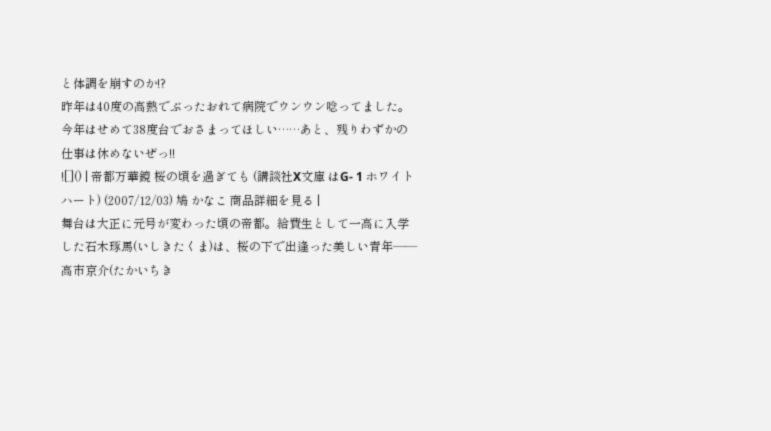と体調を崩すのか!?
昨年は40度の高熱でぶったおれて病院でウンウン唸ってました。
今年はせめて38度台でおさまってほしい……あと、残りわずかの仕事は休めないぜっ!!
![]() | 帝都万華鏡 桜の頃を過ぎても (講談社X文庫 はG- 1 ホワイトハート) (2007/12/03) 鳩 かなこ 商品詳細を見る |
舞台は大正に元号が変わった頃の帝都。給費生として一高に入学した石木琢馬(いしきたくま)は、桜の下で出逢った美しい青年――高市京介(たかいちき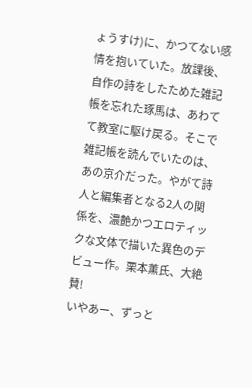ょうすけ)に、かつてない感情を抱いていた。放課後、自作の詩をしたためた雑記帳を忘れた琢馬は、あわてて教室に駆け戻る。そこで雑記帳を読んでいたのは、あの京介だった。やがて詩人と編集者となる2人の関係を、濃艶かつエロティックな文体で描いた異色のデビュー作。栗本薫氏、大絶賛!
いやあー、ずっと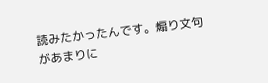読みたかったんです。煽り文句があまりに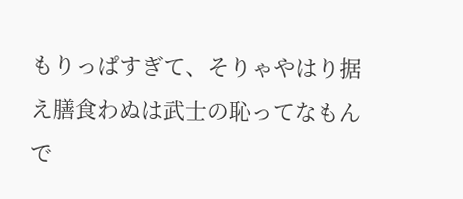もりっぱすぎて、そりゃやはり据え膳食わぬは武士の恥ってなもんで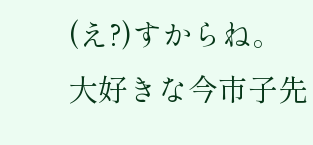(え?)すからね。
大好きな今市子先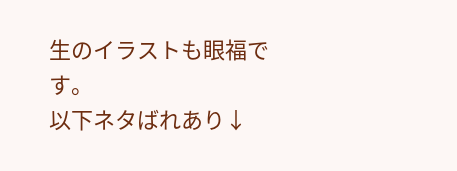生のイラストも眼福です。
以下ネタばれあり↓